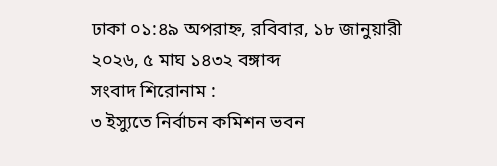ঢাকা ০১:৪৯ অপরাহ্ন, রবিবার, ১৮ জানুয়ারী ২০২৬, ৫ মাঘ ১৪৩২ বঙ্গাব্দ
সংবাদ শিরোনাম :
৩ ইস্যুতে নির্বাচন কমিশন ভবন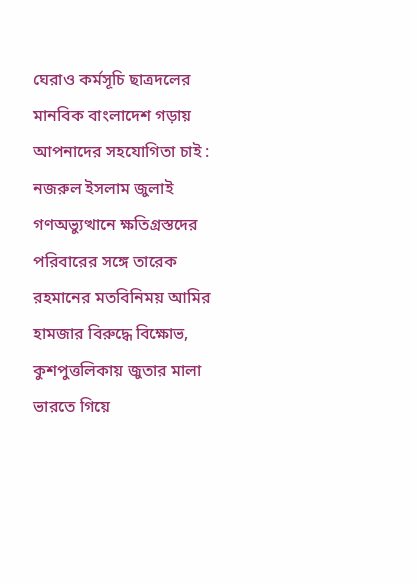ঘেরাও কর্মসূচি ছাত্রদলের মানবিক বাংলাদেশ গড়ায় আপনাদের সহযোগিতা চাই : নজরুল ইসলাম জুলাই গণঅভ্যুত্থানে ক্ষতিগ্রস্তদের পরিবারের সঙ্গে তারেক রহমানের মতবিনিময় আমির হামজার বিরুদ্ধে বিক্ষোভ, কুশপুত্তলিকায় জুতার মালা ভারতে গিয়ে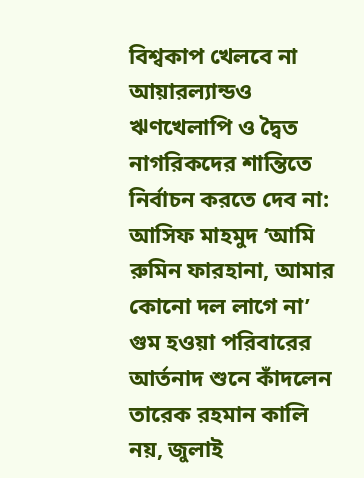বিশ্বকাপ খেলবে না আয়ারল্যান্ডও ঋণখেলাপি ও দ্বৈত নাগরিকদের শান্তিতে নির্বাচন করতে দেব না: আসিফ মাহমুদ ‘আমি রুমিন ফারহানা, আমার কোনো দল লাগে না’ গুম হওয়া পরিবারের আর্তনাদ শুনে কাঁদলেন তারেক রহমান কালি নয়, জুলাই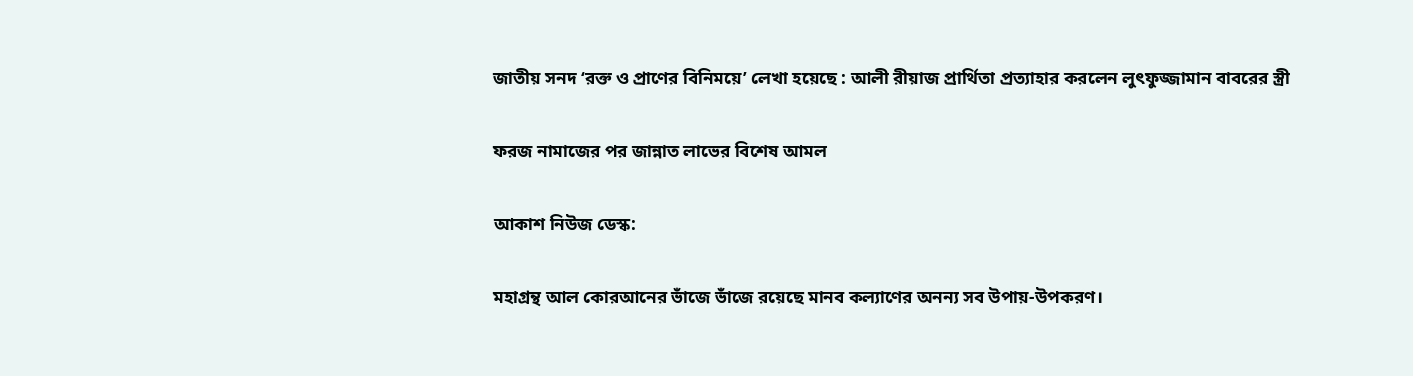জাতীয় সনদ ‘রক্ত ও প্রাণের বিনিময়ে’ লেখা হয়েছে : আলী রীয়াজ প্রার্থিতা প্রত্যাহার করলেন লুৎফুজ্জামান বাবরের স্ত্রী

ফরজ নামাজের পর জান্নাত লাভের বিশেষ আমল

আকাশ নিউজ ডেস্ক:

মহাগ্রন্থ আল কোরআনের ভাঁজে ভাঁজে রয়েছে মানব কল্যাণের অনন্য সব উপায়-উপকরণ।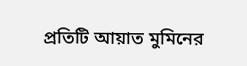প্রতিটি আয়াত মুমিনের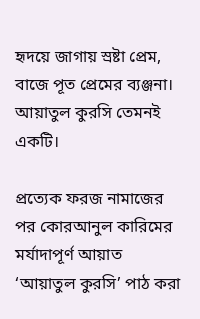হৃদয়ে জাগায় স্রষ্টা প্রেম, বাজে পূত প্রেমের ব্যঞ্জনা। আয়াতুল কুরসি তেমনই একটি।

প্রত্যেক ফরজ নামাজের পর কোরআনুল কারিমের মর্যাদাপূর্ণ আয়াত ‘আয়াতুল কুরসি’ পাঠ করা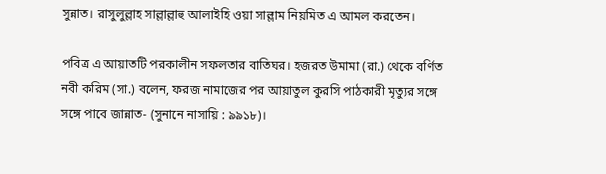সুন্নাত। রাসুলুল্লাহ সাল্লাল্লাহু আলাইহি ওয়া সাল্লাম নিয়মিত এ আমল করতেন।

পবিত্র এ আয়াতটি পরকালীন সফলতার বাতিঘর। হজরত উমামা (রা.) থেকে বর্ণিত নবী করিম (সা.) বলেন, ফরজ নামাজের পর আয়াতুল কুরসি পাঠকারী মৃত্যুর সঙ্গে সঙ্গে পাবে জান্নাত- (সুনানে নাসায়ি : ৯৯১৮)।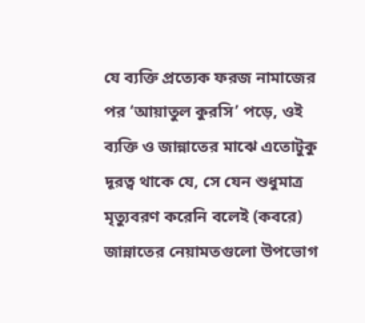যে ব্যক্তি প্রত্যেক ফরজ নামাজের পর ‘আয়াতুল কুরসি’ পড়ে, ওই ব্যক্তি ও জান্নাতের মাঝে এতোটুকু দূরত্ব থাকে যে, সে যেন শুধুমাত্র মৃত্যুবরণ করেনি বলেই (কবরে) জান্নাতের নেয়ামতগুলো উপভোগ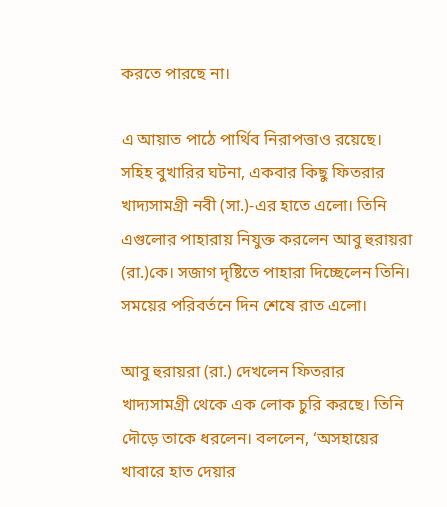করতে পারছে না।

এ আয়াত পাঠে পার্থিব নিরাপত্তাও রয়েছে। সহিহ বুখারির ঘটনা, একবার কিছু ফিতরার খাদ্যসামগ্রী নবী (সা.)-এর হাতে এলো। তিনি এগুলোর পাহারায় নিযুক্ত করলেন আবু হুরায়রা (রা.)কে। সজাগ দৃষ্টিতে পাহারা দিচ্ছেলেন তিনি। সময়ের পরিবর্তনে দিন শেষে রাত এলো।

আবু হুরায়রা (রা.) দেখলেন ফিতরার খাদ্যসামগ্রী থেকে এক লোক চুরি করছে। তিনি দৌড়ে তাকে ধরলেন। বললেন, ‘অসহায়ের খাবারে হাত দেয়ার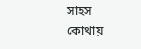সাহস কোথায়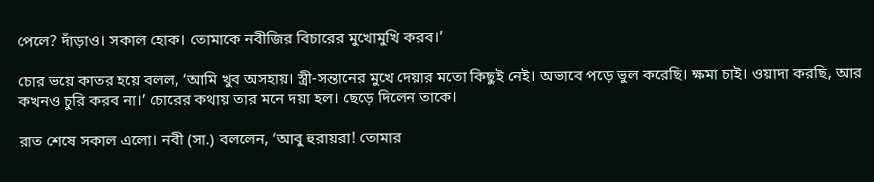পেলে? দাঁড়াও। সকাল হোক। তোমাকে নবীজির বিচারের মুখোমুখি করব।’

চোর ভয়ে কাতর হয়ে বলল, ‘আমি খুব অসহায়। স্ত্রী-সন্তানের মুখে দেয়ার মতো কিছুই নেই। অভাবে পড়ে ভুল করেছি। ক্ষমা চাই। ওয়াদা করছি, আর কখনও চুরি করব না।’ চোরের কথায় তার মনে দয়া হল। ছেড়ে দিলেন তাকে।

রাত শেষে সকাল এলো। নবী (সা.) বললেন, ‘আবু হুরায়রা! তোমার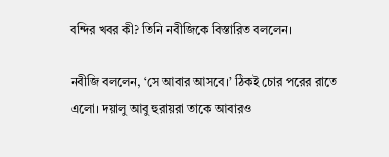বন্দির খবর কী? তিনি নবীজিকে বিস্তারিত বললেন।

নবীজি বললেন, ‘সে আবার আসবে।’ ঠিকই চোর পরের রাতে এলো। দয়ালু আবু হুরায়রা তাকে আবারও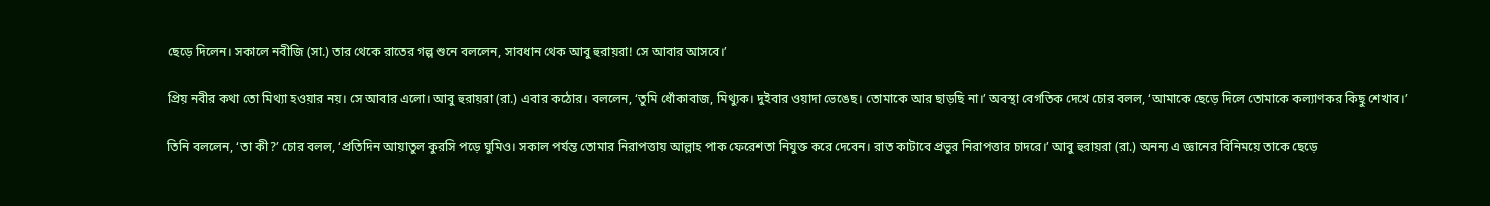ছেড়ে দিলেন। সকালে নবীজি (সা.) তার থেকে রাতের গল্প শুনে বললেন, সাবধান থেক আবু হুরায়রা! সে আবার আসবে।’

প্রিয় নবীর কথা তো মিথ্যা হওয়ার নয়। সে আবার এলো। আবু হুরায়রা (রা.) এবার কঠোর। বললেন, ‘তুমি ধোঁকাবাজ, মিথ্যুক। দুইবার ওয়াদা ভেঙেছ। তোমাকে আর ছাড়ছি না।’ অবস্থা বেগতিক দেখে চোর বলল, ‘আমাকে ছেড়ে দিলে তোমাকে কল্যাণকর কিছু শেখাব।’

তিনি বললেন, ‘তা কী?’ চোর বলল, ‘প্রতিদিন আয়াতুল কুরসি পড়ে ঘুমিও। সকাল পর্যন্ত তোমার নিরাপত্তায় আল্লাহ পাক ফেরেশতা নিযুক্ত করে দেবেন। রাত কাটাবে প্রভুর নিরাপত্তার চাদরে।’ আবু হুরায়রা (রা.) অনন্য এ জ্ঞানের বিনিময়ে তাকে ছেড়ে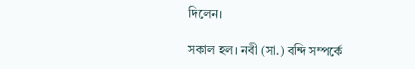দিলেন।

সকাল হল। নবী (সা.) বন্দি সম্পর্কে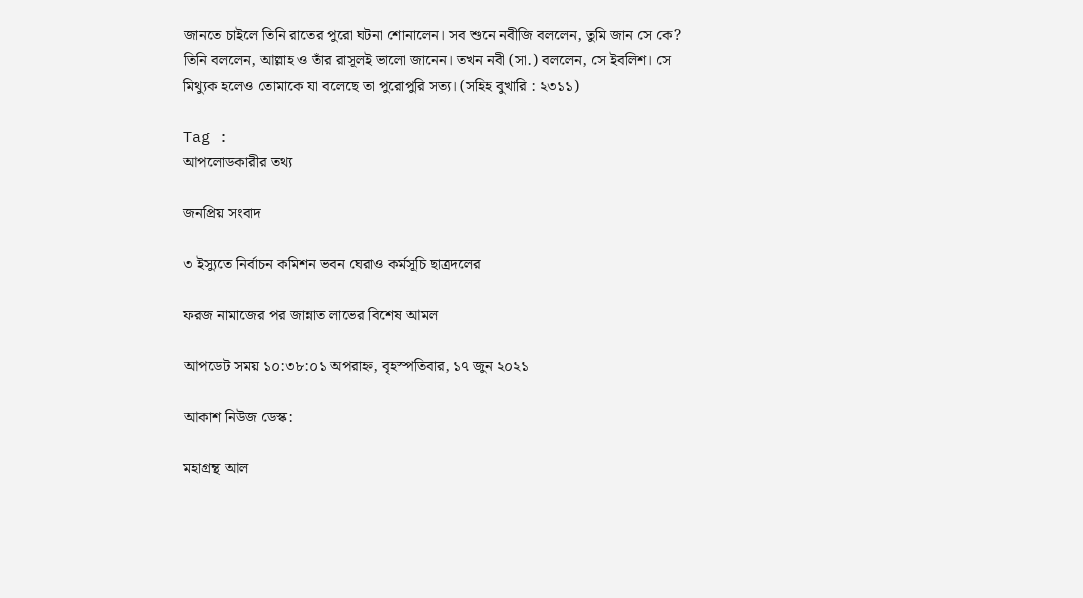জানতে চাইলে তিনি রাতের পুরো ঘটনা শোনালেন। সব শুনে নবীজি বললেন, তুমি জান সে কে? তিনি বললেন, আল্লাহ ও তাঁর রাসূলই ভালো জানেন। তখন নবী (সা.) বললেন, সে ইবলিশ। সে মিথ্যুক হলেও তোমাকে যা বলেছে তা পুরোপুরি সত্য। (সহিহ বুখারি : ২৩১১)

Tag :
আপলোডকারীর তথ্য

জনপ্রিয় সংবাদ

৩ ইস্যুতে নির্বাচন কমিশন ভবন ঘেরাও কর্মসূচি ছাত্রদলের

ফরজ নামাজের পর জান্নাত লাভের বিশেষ আমল

আপডেট সময় ১০:৩৮:০১ অপরাহ্ন, বৃহস্পতিবার, ১৭ জুন ২০২১

আকাশ নিউজ ডেস্ক:

মহাগ্রন্থ আল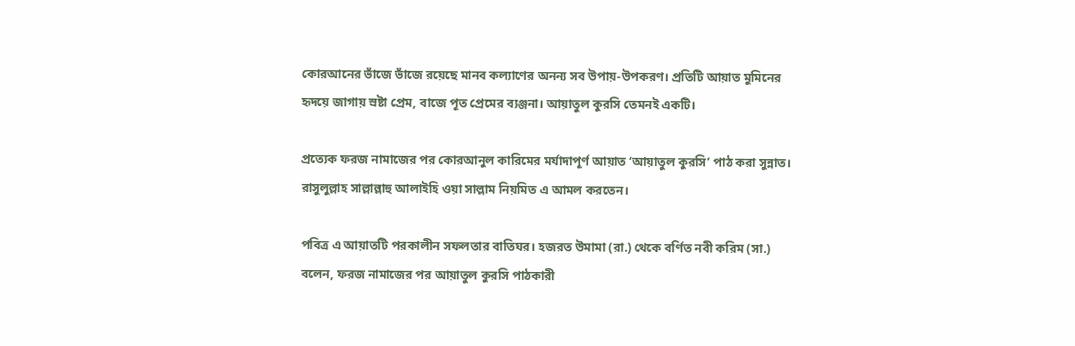কোরআনের ভাঁজে ভাঁজে রয়েছে মানব কল্যাণের অনন্য সব উপায়-উপকরণ। প্রতিটি আয়াত মুমিনের হৃদয়ে জাগায় স্রষ্টা প্রেম, বাজে পূত প্রেমের ব্যঞ্জনা। আয়াতুল কুরসি তেমনই একটি।

প্রত্যেক ফরজ নামাজের পর কোরআনুল কারিমের মর্যাদাপূর্ণ আয়াত ‘আয়াতুল কুরসি’ পাঠ করা সুন্নাত। রাসুলুল্লাহ সাল্লাল্লাহু আলাইহি ওয়া সাল্লাম নিয়মিত এ আমল করতেন।

পবিত্র এ আয়াতটি পরকালীন সফলতার বাতিঘর। হজরত উমামা (রা.) থেকে বর্ণিত নবী করিম (সা.) বলেন, ফরজ নামাজের পর আয়াতুল কুরসি পাঠকারী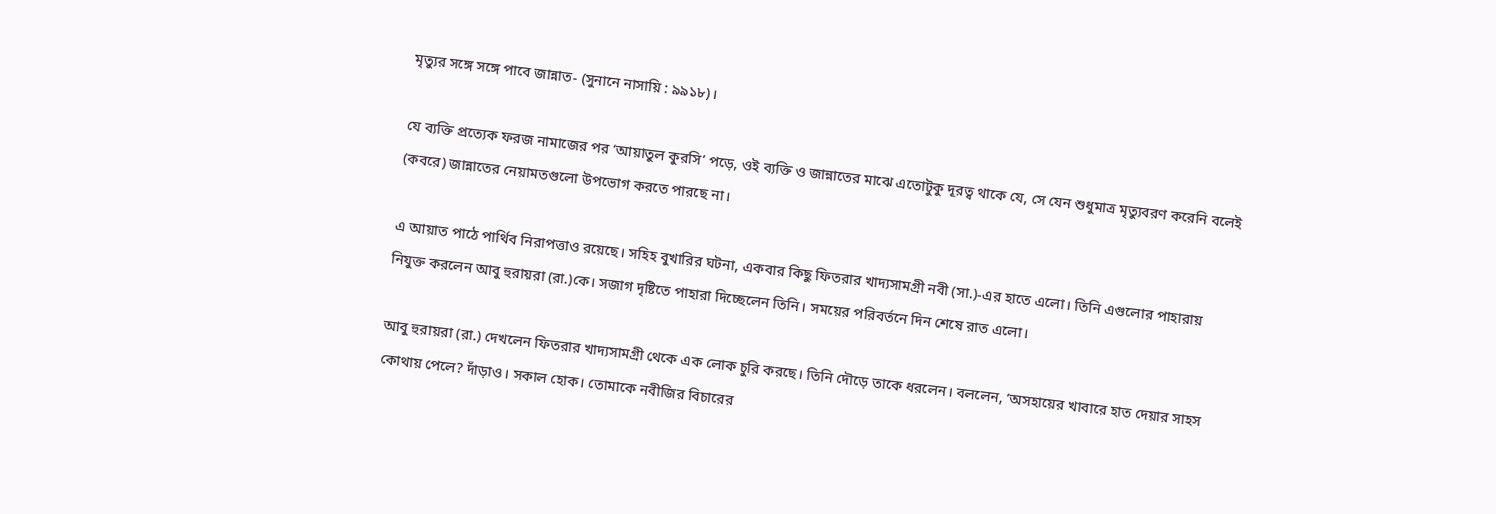মৃত্যুর সঙ্গে সঙ্গে পাবে জান্নাত- (সুনানে নাসায়ি : ৯৯১৮)।

যে ব্যক্তি প্রত্যেক ফরজ নামাজের পর ‘আয়াতুল কুরসি’ পড়ে, ওই ব্যক্তি ও জান্নাতের মাঝে এতোটুকু দূরত্ব থাকে যে, সে যেন শুধুমাত্র মৃত্যুবরণ করেনি বলেই (কবরে) জান্নাতের নেয়ামতগুলো উপভোগ করতে পারছে না।

এ আয়াত পাঠে পার্থিব নিরাপত্তাও রয়েছে। সহিহ বুখারির ঘটনা, একবার কিছু ফিতরার খাদ্যসামগ্রী নবী (সা.)-এর হাতে এলো। তিনি এগুলোর পাহারায় নিযুক্ত করলেন আবু হুরায়রা (রা.)কে। সজাগ দৃষ্টিতে পাহারা দিচ্ছেলেন তিনি। সময়ের পরিবর্তনে দিন শেষে রাত এলো।

আবু হুরায়রা (রা.) দেখলেন ফিতরার খাদ্যসামগ্রী থেকে এক লোক চুরি করছে। তিনি দৌড়ে তাকে ধরলেন। বললেন, ‘অসহায়ের খাবারে হাত দেয়ার সাহস কোথায় পেলে? দাঁড়াও। সকাল হোক। তোমাকে নবীজির বিচারের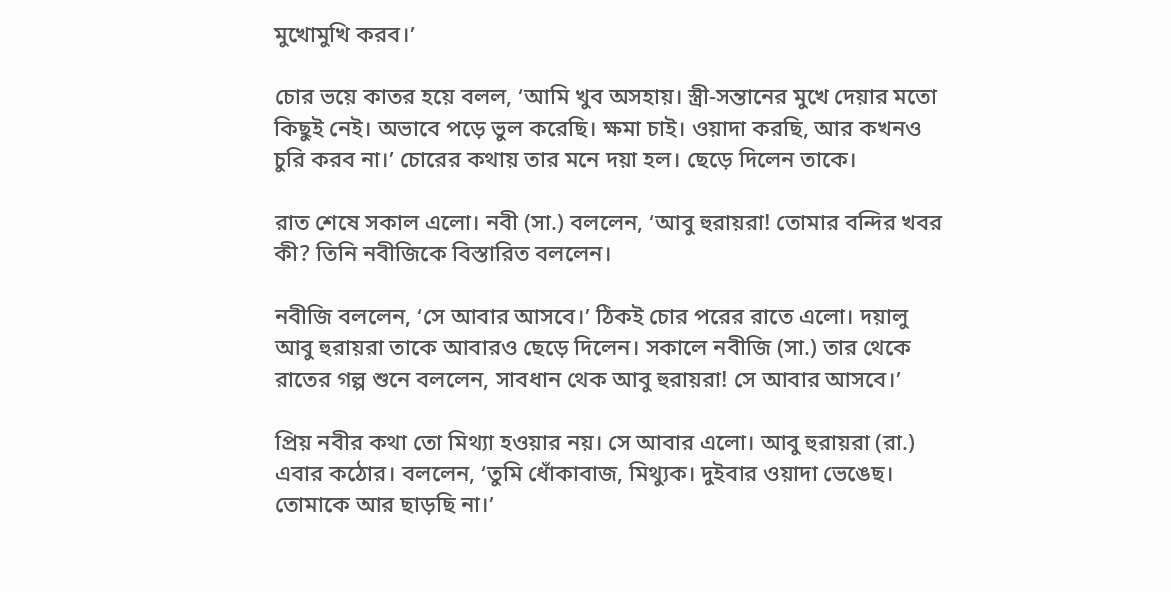মুখোমুখি করব।’

চোর ভয়ে কাতর হয়ে বলল, ‘আমি খুব অসহায়। স্ত্রী-সন্তানের মুখে দেয়ার মতো কিছুই নেই। অভাবে পড়ে ভুল করেছি। ক্ষমা চাই। ওয়াদা করছি, আর কখনও চুরি করব না।’ চোরের কথায় তার মনে দয়া হল। ছেড়ে দিলেন তাকে।

রাত শেষে সকাল এলো। নবী (সা.) বললেন, ‘আবু হুরায়রা! তোমার বন্দির খবর কী? তিনি নবীজিকে বিস্তারিত বললেন।

নবীজি বললেন, ‘সে আবার আসবে।’ ঠিকই চোর পরের রাতে এলো। দয়ালু আবু হুরায়রা তাকে আবারও ছেড়ে দিলেন। সকালে নবীজি (সা.) তার থেকে রাতের গল্প শুনে বললেন, সাবধান থেক আবু হুরায়রা! সে আবার আসবে।’

প্রিয় নবীর কথা তো মিথ্যা হওয়ার নয়। সে আবার এলো। আবু হুরায়রা (রা.) এবার কঠোর। বললেন, ‘তুমি ধোঁকাবাজ, মিথ্যুক। দুইবার ওয়াদা ভেঙেছ। তোমাকে আর ছাড়ছি না।’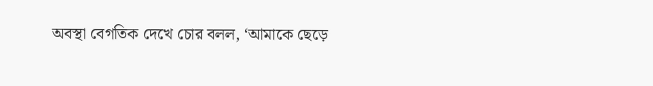অবস্থা বেগতিক দেখে চোর বলল, ‘আমাকে ছেড়ে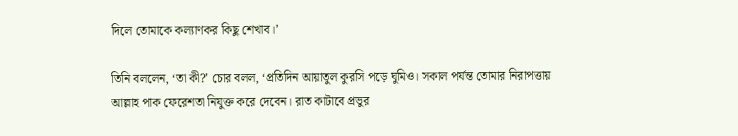দিলে তোমাকে কল্যাণকর কিছু শেখাব।’

তিনি বললেন, ‘তা কী?’ চোর বলল, ‘প্রতিদিন আয়াতুল কুরসি পড়ে ঘুমিও। সকাল পর্যন্ত তোমার নিরাপত্তায় আল্লাহ পাক ফেরেশতা নিযুক্ত করে দেবেন। রাত কাটাবে প্রভুর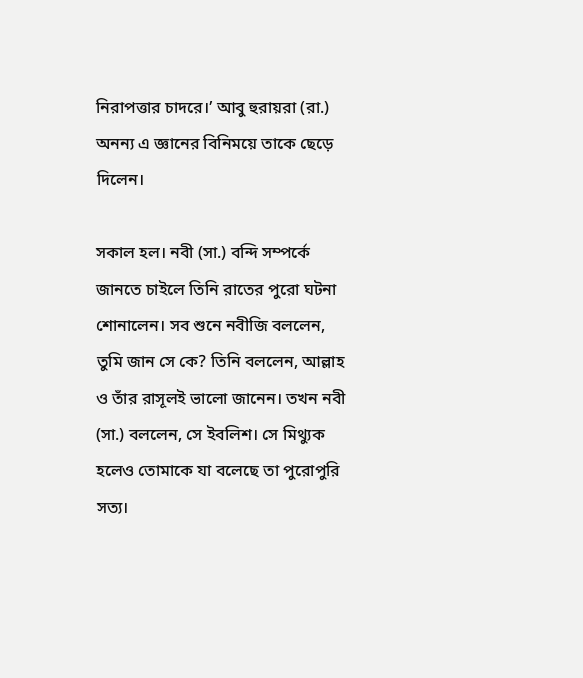নিরাপত্তার চাদরে।’ আবু হুরায়রা (রা.) অনন্য এ জ্ঞানের বিনিময়ে তাকে ছেড়ে দিলেন।

সকাল হল। নবী (সা.) বন্দি সম্পর্কে জানতে চাইলে তিনি রাতের পুরো ঘটনা শোনালেন। সব শুনে নবীজি বললেন, তুমি জান সে কে? তিনি বললেন, আল্লাহ ও তাঁর রাসূলই ভালো জানেন। তখন নবী (সা.) বললেন, সে ইবলিশ। সে মিথ্যুক হলেও তোমাকে যা বলেছে তা পুরোপুরি সত্য।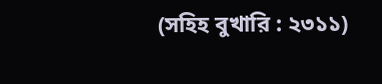(সহিহ বুখারি : ২৩১১)